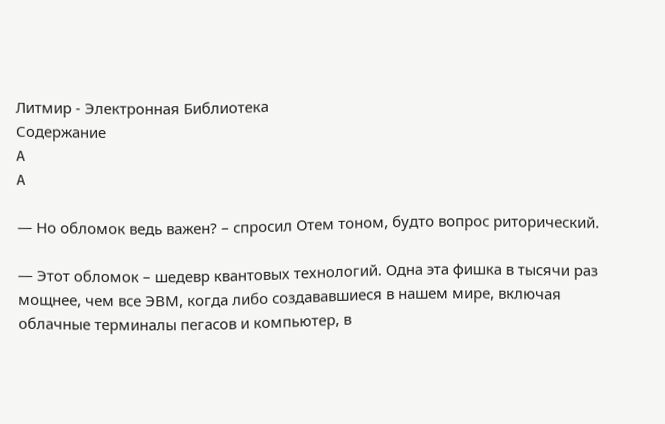Литмир - Электронная Библиотека
Содержание
A
A

— Но обломок ведь важен? – спросил Отем тоном, будто вопрос риторический.

— Этот обломок – шедевр квантовых технологий. Одна эта фишка в тысячи раз мощнее, чем все ЭВМ, когда либо создававшиеся в нашем мире, включая облачные терминалы пегасов и компьютер, в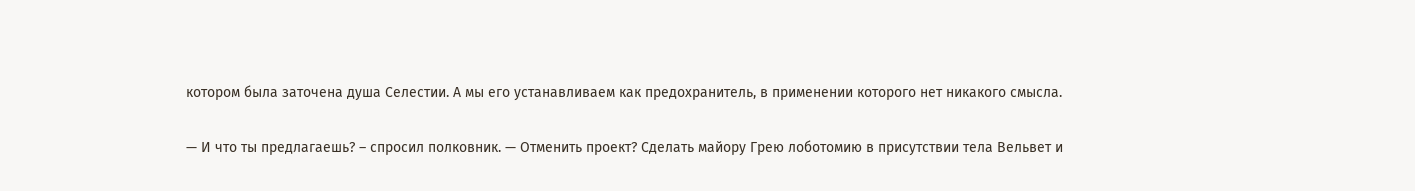котором была заточена душа Селестии. А мы его устанавливаем как предохранитель, в применении которого нет никакого смысла.

— И что ты предлагаешь? – спросил полковник. — Отменить проект? Сделать майору Грею лоботомию в присутствии тела Вельвет и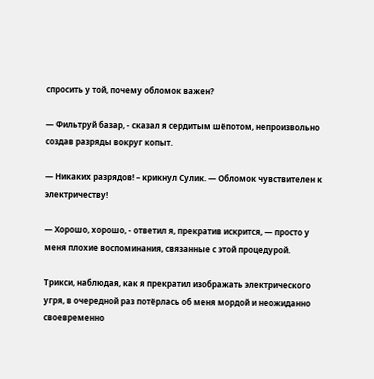спросить у той, почему обломок важен?

— Фильтруй базар, - сказал я сердитым шёпотом, непроизвольно создав разряды вокруг копыт.

— Никаких разрядов! – крикнул Сулик. — Обломок чувствителен к электричеству!

— Хорошо, хорошо, - ответил я, прекратив искрится, — просто у меня плохие воспоминания, связанные с этой процедурой.

Трикси, наблюдая, как я прекратил изображать электрического угря, в очередной раз потёрлась об меня мордой и неожиданно своевременно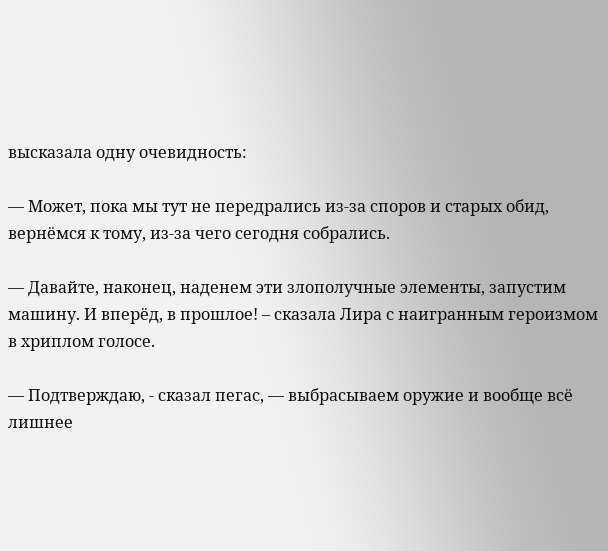высказала одну очевидность:

— Может, пока мы тут не передрались из-за споров и старых обид, вернёмся к тому, из-за чего сегодня собрались.

— Давайте, наконец, наденем эти злополучные элементы, запустим машину. И вперёд, в прошлое! – сказала Лира с наигранным героизмом в хриплом голосе.

— Подтверждаю, - сказал пегас, — выбрасываем оружие и вообще всё лишнее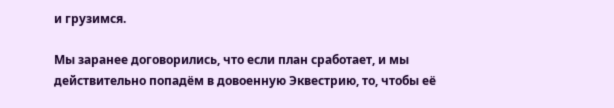и грузимся.

Мы заранее договорились, что если план сработает, и мы действительно попадём в довоенную Эквестрию, то, чтобы её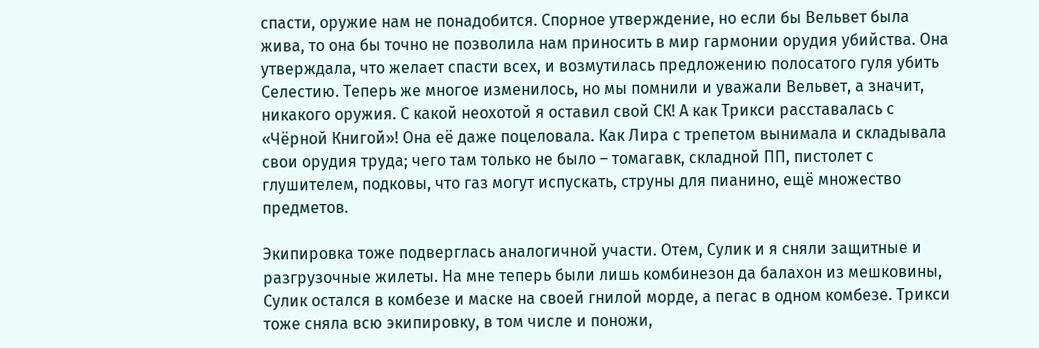спасти, оружие нам не понадобится. Спорное утверждение, но если бы Вельвет была жива, то она бы точно не позволила нам приносить в мир гармонии орудия убийства. Она утверждала, что желает спасти всех, и возмутилась предложению полосатого гуля убить Селестию. Теперь же многое изменилось, но мы помнили и уважали Вельвет, а значит, никакого оружия. С какой неохотой я оставил свой СК! А как Трикси расставалась с «Чёрной Книгой»! Она её даже поцеловала. Как Лира с трепетом вынимала и складывала свои орудия труда; чего там только не было – томагавк, складной ПП, пистолет с глушителем, подковы, что газ могут испускать, струны для пианино, ещё множество предметов.

Экипировка тоже подверглась аналогичной участи. Отем, Сулик и я сняли защитные и разгрузочные жилеты. На мне теперь были лишь комбинезон да балахон из мешковины, Сулик остался в комбезе и маске на своей гнилой морде, а пегас в одном комбезе. Трикси тоже сняла всю экипировку, в том числе и поножи,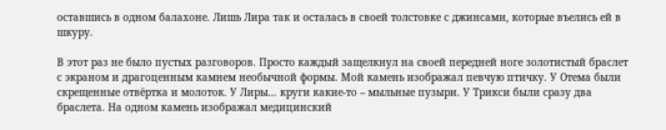оставшись в одном балахоне. Лишь Лира так и осталась в своей толстовке с джинсами, которые въелись ей в шкуру.

В этот раз не было пустых разговоров. Просто каждый защелкнул на своей передней ноге золотистый браслет с экраном и драгоценным камнем необычной формы. Мой камень изображал певчую птичку. У Отема были скрещенные отвёртка и молоток. У Лиры… круги какие-то – мыльные пузыри. У Трикси были сразу два браслета. На одном камень изображал медицинский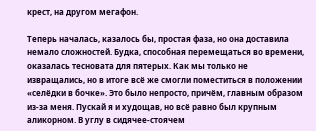крест, на другом мегафон.

Теперь началась, казалось бы, простая фаза, но она доставила немало сложностей. Будка, способная перемещаться во времени, оказалась тесновата для пятерых. Как мы только не извращались, но в итоге всё же смогли поместиться в положении «селёдки в бочке». Это было непросто, причём, главным образом из-за меня. Пускай я и худощав, но всё равно был крупным аликорном. В углу в сидячее-стоячем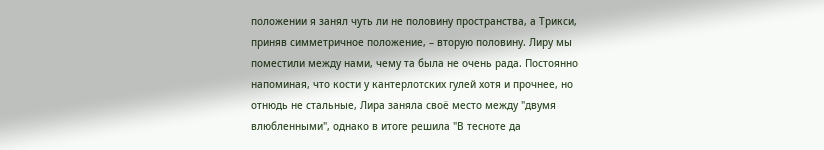положении я занял чуть ли не половину пространства, а Трикси, приняв симметричное положение, – вторую половину. Лиру мы поместили между нами, чему та была не очень рада. Постоянно напоминая, что кости у кантерлотских гулей хотя и прочнее, но отнюдь не стальные, Лира заняла своё место между "двумя влюбленными", однако в итоге решила "В тесноте да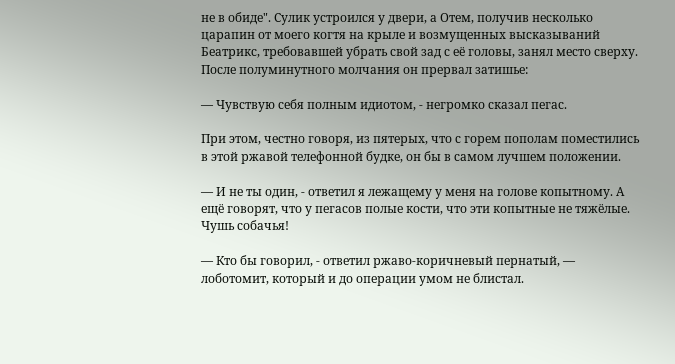не в обиде". Сулик устроился у двери, а Отем, получив несколько царапин от моего когтя на крыле и возмущенных высказываний Беатрикс, требовавшей убрать свой зад с её головы, занял место сверху. После полуминутного молчания он прервал затишье:

— Чувствую себя полным идиотом, - негромко сказал пегас.

При этом, честно говоря, из пятерых, что с горем пополам поместились в этой ржавой телефонной будке, он бы в самом лучшем положении.

— И не ты один, - ответил я лежащему у меня на голове копытному. А ещё говорят, что у пегасов полые кости, что эти копытные не тяжёлые. Чушь собачья!

— Кто бы говорил, - ответил ржаво-коричневый пернатый, — лоботомит, который и до операции умом не блистал.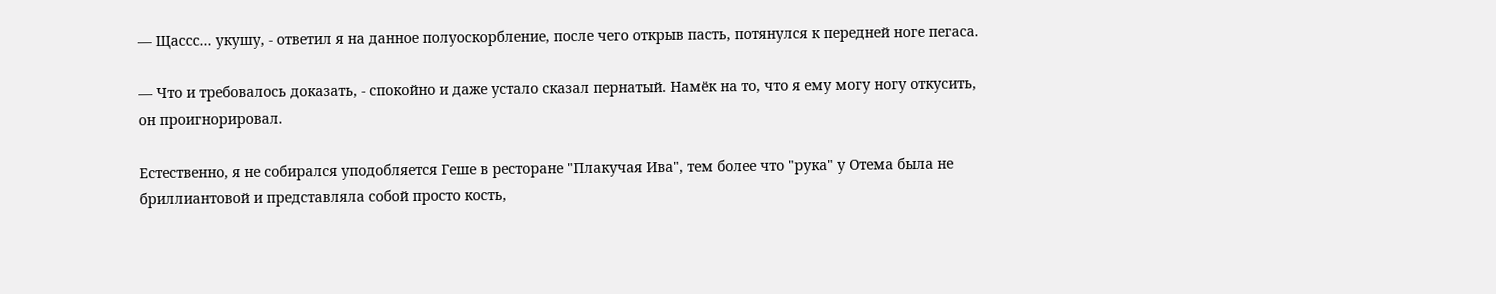— Щассс... укушу, - ответил я на данное полуоскорбление, после чего открыв пасть, потянулся к передней ноге пегаса.

— Что и требовалось доказать, - спокойно и даже устало сказал пернатый. Намёк на то, что я ему могу ногу откусить, он проигнорировал.

Естественно, я не собирался уподобляется Геше в ресторане "Плакучая Ива", тем более что "рука" у Отема была не бриллиантовой и представляла собой просто кость,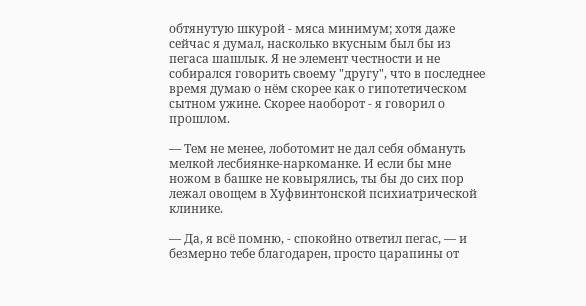обтянутую шкурой - мяса минимум; хотя даже сейчас я думал, насколько вкусным был бы из пегаса шашлык. Я не элемент честности и не собирался говорить своему "другу", что в последнее время думаю о нём скорее как о гипотетическом сытном ужине. Скорее наоборот - я говорил о прошлом.

— Тем не менее, лоботомит не дал себя обмануть мелкой лесбиянке-наркоманке. И если бы мне ножом в башке не ковырялись, ты бы до сих пор лежал овощем в Хуфвинтонской психиатрической клинике.

— Да, я всё помню, - спокойно ответил пегас, — и безмерно тебе благодарен, просто царапины от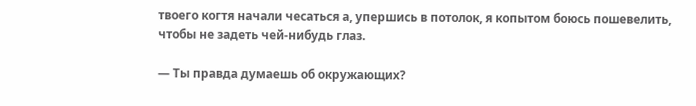твоего когтя начали чесаться а, упершись в потолок, я копытом боюсь пошевелить, чтобы не задеть чей-нибудь глаз.

— Ты правда думаешь об окружающих?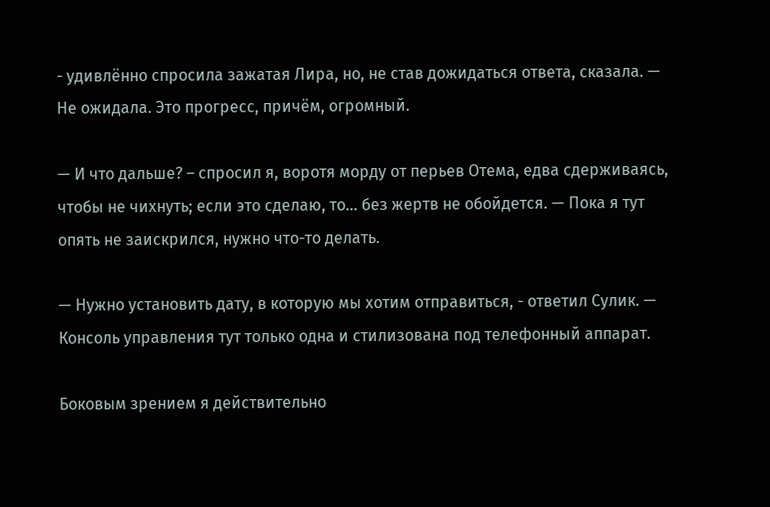- удивлённо спросила зажатая Лира, но, не став дожидаться ответа, сказала. — Не ожидала. Это прогресс, причём, огромный.

— И что дальше? – спросил я, воротя морду от перьев Отема, едва сдерживаясь, чтобы не чихнуть; если это сделаю, то… без жертв не обойдется. — Пока я тут опять не заискрился, нужно что-то делать.

— Нужно установить дату, в которую мы хотим отправиться, - ответил Сулик. — Консоль управления тут только одна и стилизована под телефонный аппарат.

Боковым зрением я действительно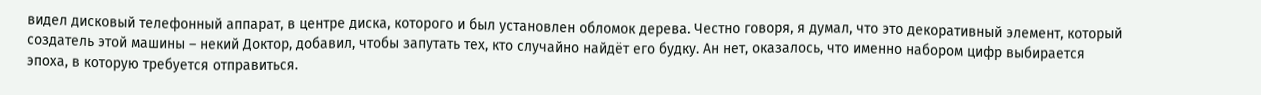видел дисковый телефонный аппарат, в центре диска, которого и был установлен обломок дерева. Честно говоря, я думал, что это декоративный элемент, который создатель этой машины – некий Доктор, добавил, чтобы запутать тех, кто случайно найдёт его будку. Ан нет, оказалось, что именно набором цифр выбирается эпоха, в которую требуется отправиться.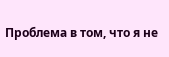Проблема в том, что я не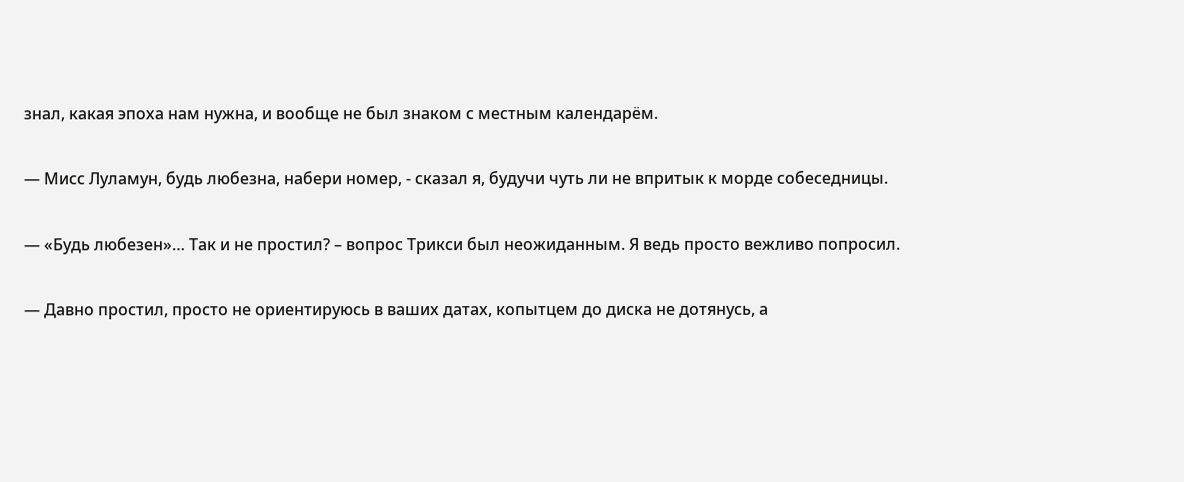знал, какая эпоха нам нужна, и вообще не был знаком с местным календарём.

— Мисс Луламун, будь любезна, набери номер, - сказал я, будучи чуть ли не впритык к морде собеседницы.

— «Будь любезен»… Так и не простил? – вопрос Трикси был неожиданным. Я ведь просто вежливо попросил.

— Давно простил, просто не ориентируюсь в ваших датах, копытцем до диска не дотянусь, а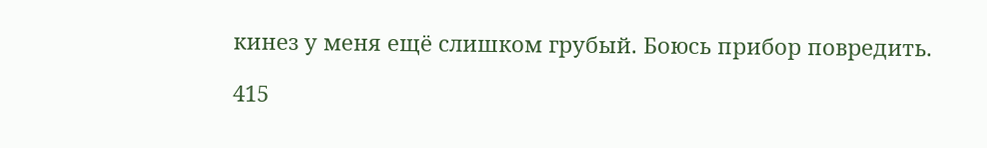кинез у меня ещё слишком грубый. Боюсь прибор повредить.

415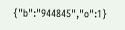{"b":"944845","o":1}